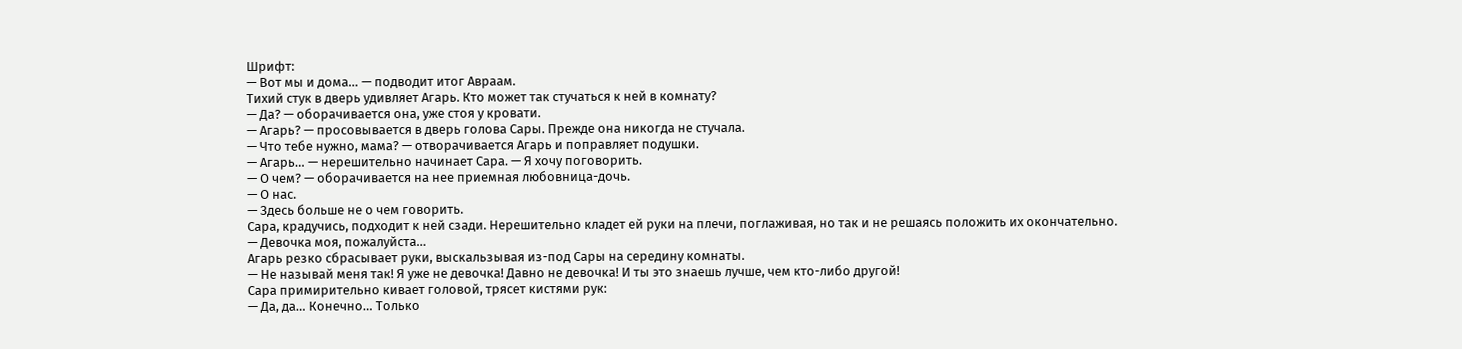Шрифт:
— Вот мы и дома… — подводит итог Авраам.
Тихий стук в дверь удивляет Агарь. Кто может так стучаться к ней в комнату?
— Да? — оборачивается она, уже стоя у кровати.
— Агарь? — просовывается в дверь голова Сары. Прежде она никогда не стучала.
— Что тебе нужно, мама? — отворачивается Агарь и поправляет подушки.
— Агарь… — нерешительно начинает Сара. — Я хочу поговорить.
— О чем? — оборачивается на нее приемная любовница-дочь.
— О нас.
— Здесь больше не о чем говорить.
Сара, крадучись, подходит к ней сзади. Нерешительно кладет ей руки на плечи, поглаживая, но так и не решаясь положить их окончательно.
— Девочка моя, пожалуйста…
Агарь резко сбрасывает руки, выскальзывая из-под Сары на середину комнаты.
— Не называй меня так! Я уже не девочка! Давно не девочка! И ты это знаешь лучше, чем кто-либо другой!
Сара примирительно кивает головой, трясет кистями рук:
— Да, да… Конечно… Только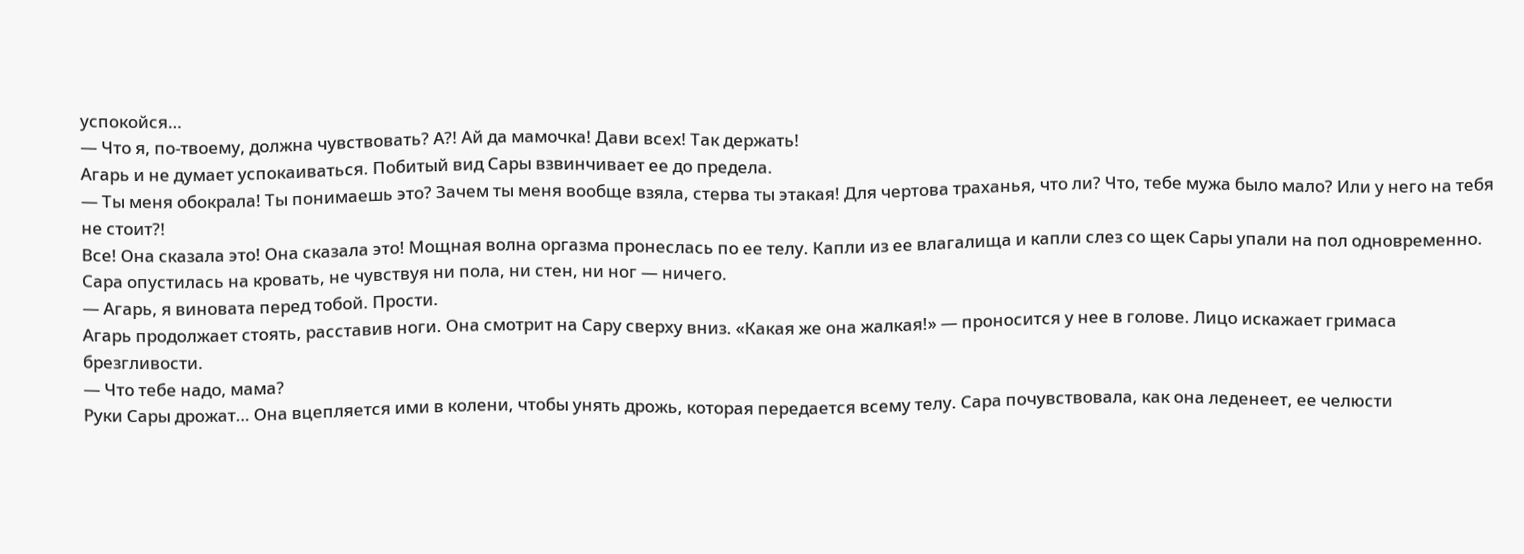успокойся…
— Что я, по-твоему, должна чувствовать? А?! Ай да мамочка! Дави всех! Так держать!
Агарь и не думает успокаиваться. Побитый вид Сары взвинчивает ее до предела.
— Ты меня обокрала! Ты понимаешь это? Зачем ты меня вообще взяла, стерва ты этакая! Для чертова траханья, что ли? Что, тебе мужа было мало? Или у него на тебя не стоит?!
Все! Она сказала это! Она сказала это! Мощная волна оргазма пронеслась по ее телу. Капли из ее влагалища и капли слез со щек Сары упали на пол одновременно.
Сара опустилась на кровать, не чувствуя ни пола, ни стен, ни ног — ничего.
— Агарь, я виновата перед тобой. Прости.
Агарь продолжает стоять, расставив ноги. Она смотрит на Сару сверху вниз. «Какая же она жалкая!» — проносится у нее в голове. Лицо искажает гримаса брезгливости.
— Что тебе надо, мама?
Руки Сары дрожат… Она вцепляется ими в колени, чтобы унять дрожь, которая передается всему телу. Сара почувствовала, как она леденеет, ее челюсти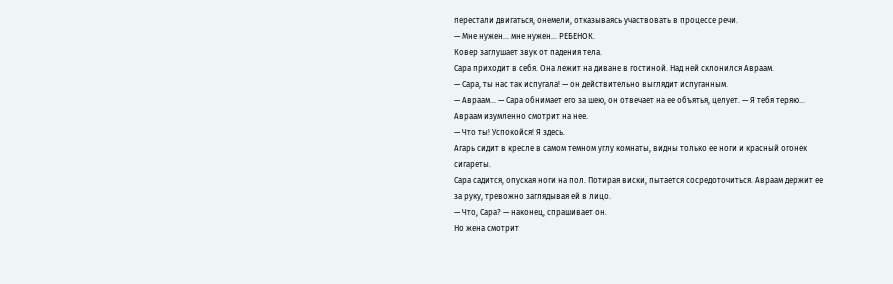перестали двигаться, онемели, отказываясь участвовать в процессе речи.
— Мне нужен… мне нужен… РЕБЕНОК.
Ковер заглушает звук от падения тела.
Сара приходит в себя. Она лежит на диване в гостиной. Над ней склонился Авраам.
— Сара, ты нас так испугала! — он действительно выглядит испуганным.
— Авраам… — Сара обнимает его за шею, он отвечает на ее объятья, целует. — Я тебя теряю…
Авраам изумленно смотрит на нее.
— Что ты! Успокойся! Я здесь.
Агарь сидит в кресле в самом темном углу комнаты, видны только ее ноги и красный огонек сигареты.
Сара садится, опуская ноги на пол. Потирая виски, пытается сосредоточиться. Авраам держит ее за руку, тревожно заглядывая ей в лицо.
— Что, Сара? — наконец, спрашивает он.
Но жена смотрит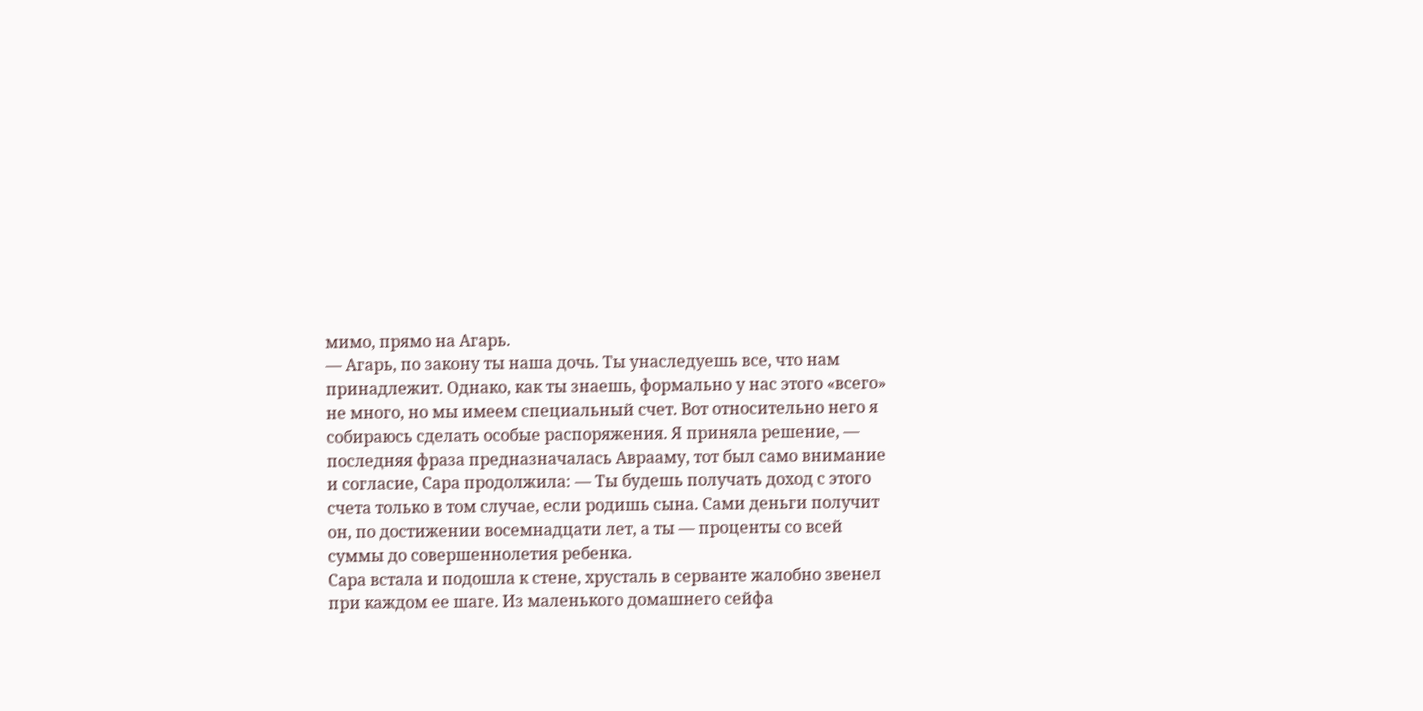мимо, прямо на Агарь.
— Агарь, по закону ты наша дочь. Ты унаследуешь все, что нам принадлежит. Однако, как ты знаешь, формально у нас этого «всего» не много, но мы имеем специальный счет. Вот относительно него я собираюсь сделать особые распоряжения. Я приняла решение, — последняя фраза предназначалась Аврааму, тот был само внимание и согласие, Сара продолжила: — Ты будешь получать доход с этого счета только в том случае, если родишь сына. Сами деньги получит он, по достижении восемнадцати лет, а ты — проценты со всей суммы до совершеннолетия ребенка.
Сара встала и подошла к стене, хрусталь в серванте жалобно звенел при каждом ее шаге. Из маленького домашнего сейфа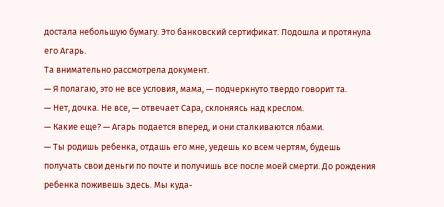достала небольшую бумагу. Это банковский сертификат. Подошла и протянула его Агарь.
Та внимательно рассмотрела документ.
— Я полагаю, это не все условия, мама, — подчеркнуто твердо говорит та.
— Нет, дочка. Не все, — отвечает Сара, склоняясь над креслом.
— Какие еще? — Агарь подается вперед, и они сталкиваются лбами.
— Ты родишь ребенка, отдашь его мне, уедешь ко всем чертям, будешь получать свои деньги по почте и получишь все после моей смерти. До рождения ребенка поживешь здесь. Мы куда-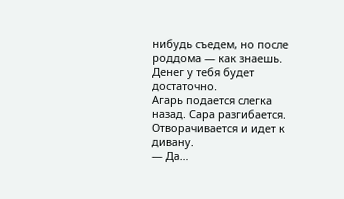нибудь съедем, но после роддома — как знаешь. Денег у тебя будет достаточно.
Агарь подается слегка назад. Сара разгибается. Отворачивается и идет к дивану.
— Да…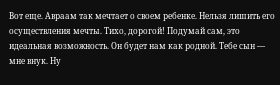Вот еще. Авраам так мечтает о своем ребенке. Нельзя лишить его осуществления мечты. Тихо, дорогой! Подумай сам, это идеальная возможность. Он будет нам как родной. Тебе сын — мне внук. Ну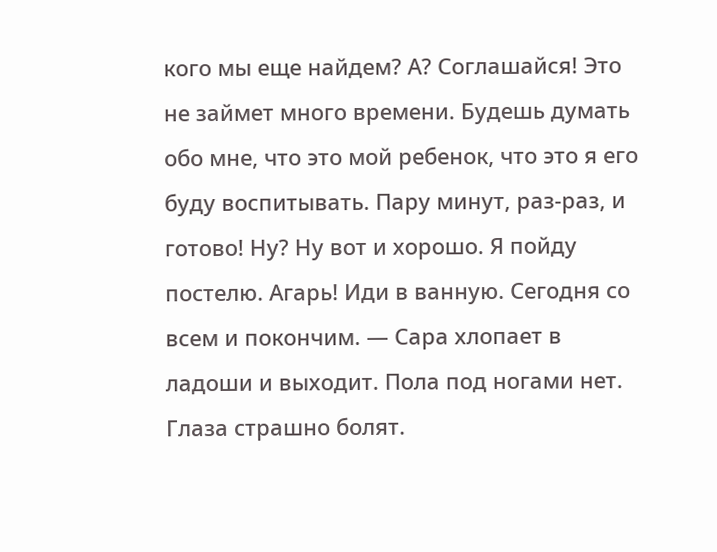кого мы еще найдем? А? Соглашайся! Это не займет много времени. Будешь думать обо мне, что это мой ребенок, что это я его буду воспитывать. Пару минут, раз-раз, и готово! Ну? Ну вот и хорошо. Я пойду постелю. Агарь! Иди в ванную. Сегодня со всем и покончим. — Сара хлопает в ладоши и выходит. Пола под ногами нет. Глаза страшно болят.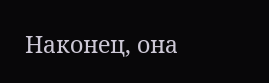Наконец, она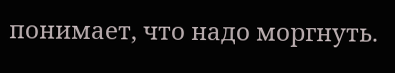понимает, что надо моргнуть.